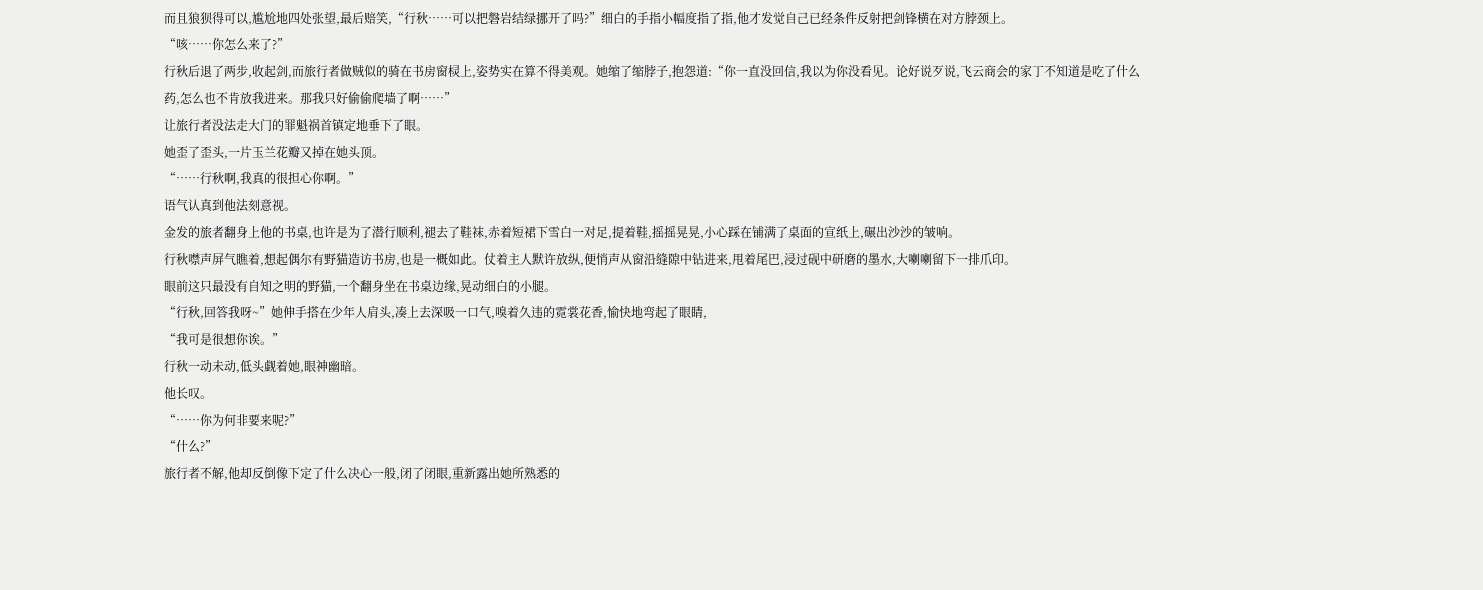而且狼狈得可以,尴尬地四处张望,最后赔笑,“行秋……可以把磐岩结绿挪开了吗?”细白的手指小幅度指了指,他才发觉自己已经条件反射把剑锋横在对方脖颈上。
“咳……你怎么来了?”
行秋后退了两步,收起剑,而旅行者做贼似的骑在书房窗棂上,姿势实在算不得美观。她缩了缩脖子,抱怨道:“你一直没回信,我以为你没看见。论好说歹说,飞云商会的家丁不知道是吃了什么药,怎么也不肯放我进来。那我只好偷偷爬墙了啊……”
让旅行者没法走大门的罪魁祸首镇定地垂下了眼。
她歪了歪头,一片玉兰花瓣又掉在她头顶。
“……行秋啊,我真的很担心你啊。”
语气认真到他法刻意视。
金发的旅者翻身上他的书桌,也许是为了潜行顺利,褪去了鞋袜,赤着短裙下雪白一对足,提着鞋,摇摇晃晃,小心踩在铺满了桌面的宣纸上,碾出沙沙的皱响。
行秋噤声屏气瞧着,想起偶尔有野猫造访书房,也是一概如此。仗着主人默许放纵,便悄声从窗沿缝隙中钻进来,甩着尾巴,浸过砚中研磨的墨水,大喇喇留下一排爪印。
眼前这只最没有自知之明的野猫,一个翻身坐在书桌边缘,晃动细白的小腿。
“行秋,回答我呀~”她伸手搭在少年人肩头,凑上去深吸一口气,嗅着久违的霓裳花香,愉快地弯起了眼睛,
“我可是很想你诶。”
行秋一动未动,低头觑着她,眼神幽暗。
他长叹。
“……你为何非要来呢?”
“什么?”
旅行者不解,他却反倒像下定了什么决心一般,闭了闭眼,重新露出她所熟悉的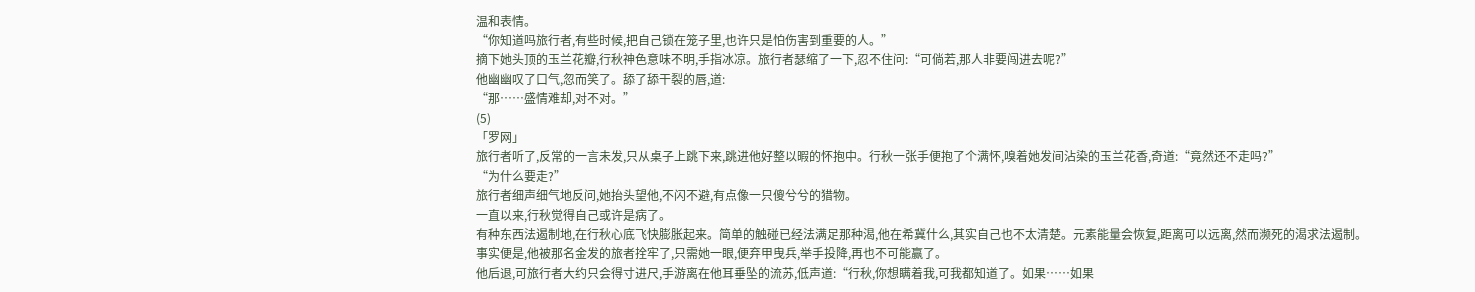温和表情。
“你知道吗旅行者,有些时候,把自己锁在笼子里,也许只是怕伤害到重要的人。”
摘下她头顶的玉兰花瓣,行秋神色意味不明,手指冰凉。旅行者瑟缩了一下,忍不住问:“可倘若,那人非要闯进去呢?”
他幽幽叹了口气,忽而笑了。舔了舔干裂的唇,道:
“那……盛情难却,对不对。”
(5)
「罗网」
旅行者听了,反常的一言未发,只从桌子上跳下来,跳进他好整以暇的怀抱中。行秋一张手便抱了个满怀,嗅着她发间沾染的玉兰花香,奇道:“竟然还不走吗?”
“为什么要走?”
旅行者细声细气地反问,她抬头望他,不闪不避,有点像一只傻兮兮的猎物。
一直以来,行秋觉得自己或许是病了。
有种东西法遏制地,在行秋心底飞快膨胀起来。简单的触碰已经法满足那种渴,他在希冀什么,其实自己也不太清楚。元素能量会恢复,距离可以远离,然而濒死的渴求法遏制。
事实便是,他被那名金发的旅者拴牢了,只需她一眼,便弃甲曳兵,举手投降,再也不可能赢了。
他后退,可旅行者大约只会得寸进尺,手游离在他耳垂坠的流苏,低声道:“行秋,你想瞒着我,可我都知道了。如果……如果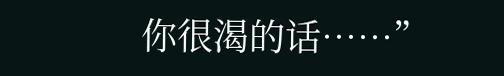你很渴的话……”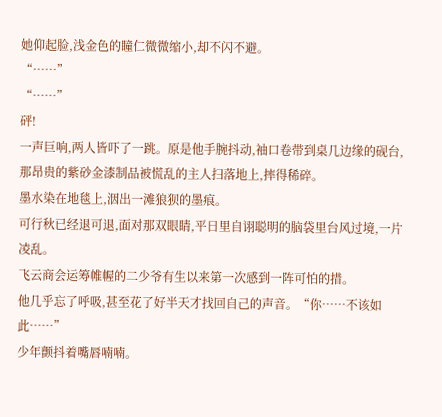她仰起脸,浅金色的瞳仁微微缩小,却不闪不避。
“……”
“……”
砰!
一声巨响,两人皆吓了一跳。原是他手腕抖动,袖口卷带到桌几边缘的砚台,那昂贵的紫砂金漆制品被慌乱的主人扫落地上,摔得稀碎。
墨水染在地毯上,洇出一滩狼狈的墨痕。
可行秋已经退可退,面对那双眼睛,平日里自诩聪明的脑袋里台风过境,一片凌乱。
飞云商会运筹帷幄的二少爷有生以来第一次感到一阵可怕的措。
他几乎忘了呼吸,甚至花了好半天才找回自己的声音。“你……不该如此……”
少年颤抖着嘴唇喃喃。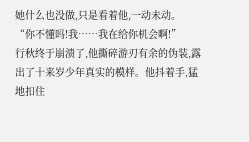她什么也没做,只是看着他,一动未动。
“你不懂吗!我……我在给你机会啊!”
行秋终于崩溃了,他撕碎游刃有余的伪装,露出了十来岁少年真实的模样。他抖着手,猛地扣住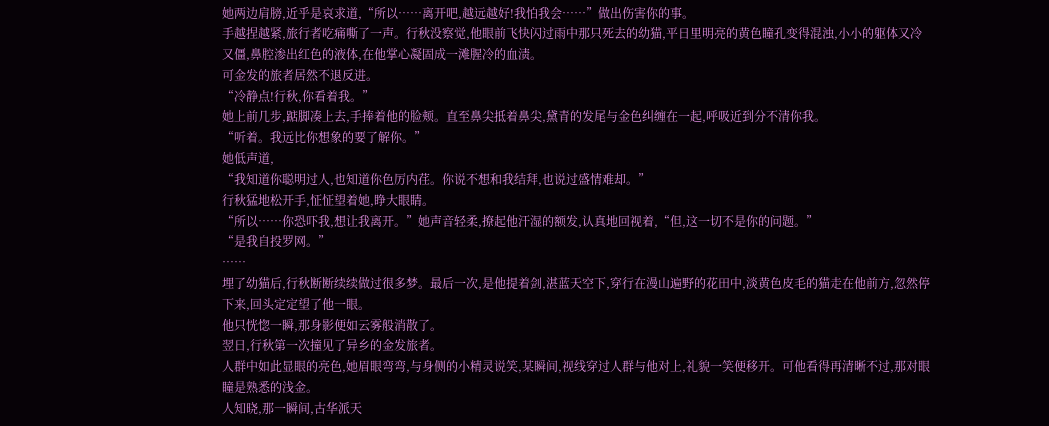她两边肩膀,近乎是哀求道,“所以……离开吧,越远越好!我怕我会……”做出伤害你的事。
手越捏越紧,旅行者吃痛嘶了一声。行秋没察觉,他眼前飞快闪过雨中那只死去的幼猫,平日里明亮的黄色瞳孔变得混浊,小小的躯体又冷又僵,鼻腔渗出红色的液体,在他掌心凝固成一滩腥冷的血渍。
可金发的旅者居然不退反进。
“冷静点!行秋,你看着我。”
她上前几步,踮脚凑上去,手捧着他的脸颊。直至鼻尖抵着鼻尖,黛青的发尾与金色纠缠在一起,呼吸近到分不清你我。
“听着。我远比你想象的要了解你。”
她低声道,
“我知道你聪明过人,也知道你色厉内荏。你说不想和我结拜,也说过盛情难却。”
行秋猛地松开手,怔怔望着她,睁大眼睛。
“所以……你恐吓我,想让我离开。”她声音轻柔,撩起他汗湿的额发,认真地回视着,“但,这一切不是你的问题。”
“是我自投罗网。”
……
埋了幼猫后,行秋断断续续做过很多梦。最后一次,是他提着剑,湛蓝天空下,穿行在漫山遍野的花田中,淡黄色皮毛的猫走在他前方,忽然停下来,回头定定望了他一眼。
他只恍惚一瞬,那身影便如云雾般消散了。
翌日,行秋第一次撞见了异乡的金发旅者。
人群中如此显眼的亮色,她眉眼弯弯,与身侧的小精灵说笑,某瞬间,视线穿过人群与他对上,礼貌一笑便移开。可他看得再清晰不过,那对眼瞳是熟悉的浅金。
人知晓,那一瞬间,古华派天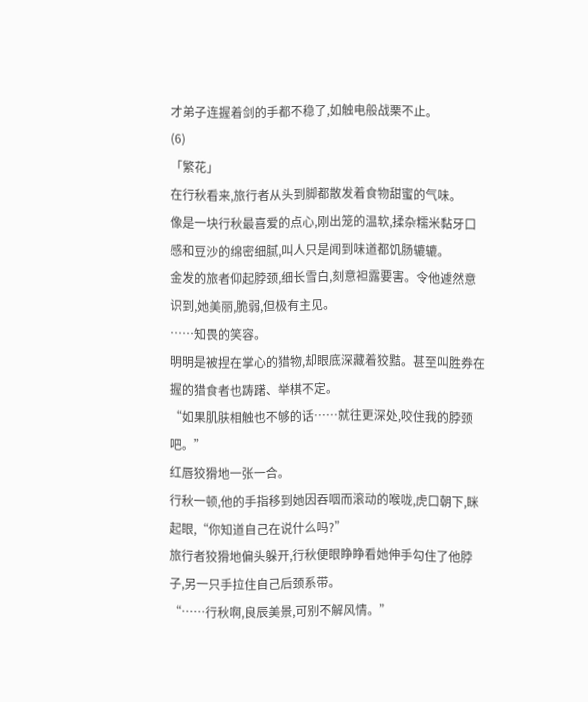才弟子连握着剑的手都不稳了,如触电般战栗不止。
(6)
「繁花」
在行秋看来,旅行者从头到脚都散发着食物甜蜜的气味。
像是一块行秋最喜爱的点心,刚出笼的温软,揉杂糯米黏牙口感和豆沙的绵密细腻,叫人只是闻到味道都饥肠辘辘。
金发的旅者仰起脖颈,细长雪白,刻意袒露要害。令他遽然意识到,她美丽,脆弱,但极有主见。
……知畏的笑容。
明明是被捏在掌心的猎物,却眼底深藏着狡黠。甚至叫胜券在握的猎食者也踌躇、举棋不定。
“如果肌肤相触也不够的话……就往更深处,咬住我的脖颈吧。”
红唇狡猾地一张一合。
行秋一顿,他的手指移到她因吞咽而滚动的喉咙,虎口朝下,眯起眼,“你知道自己在说什么吗?”
旅行者狡猾地偏头躲开,行秋便眼睁睁看她伸手勾住了他脖子,另一只手拉住自己后颈系带。
“……行秋啊,良辰美景,可别不解风情。”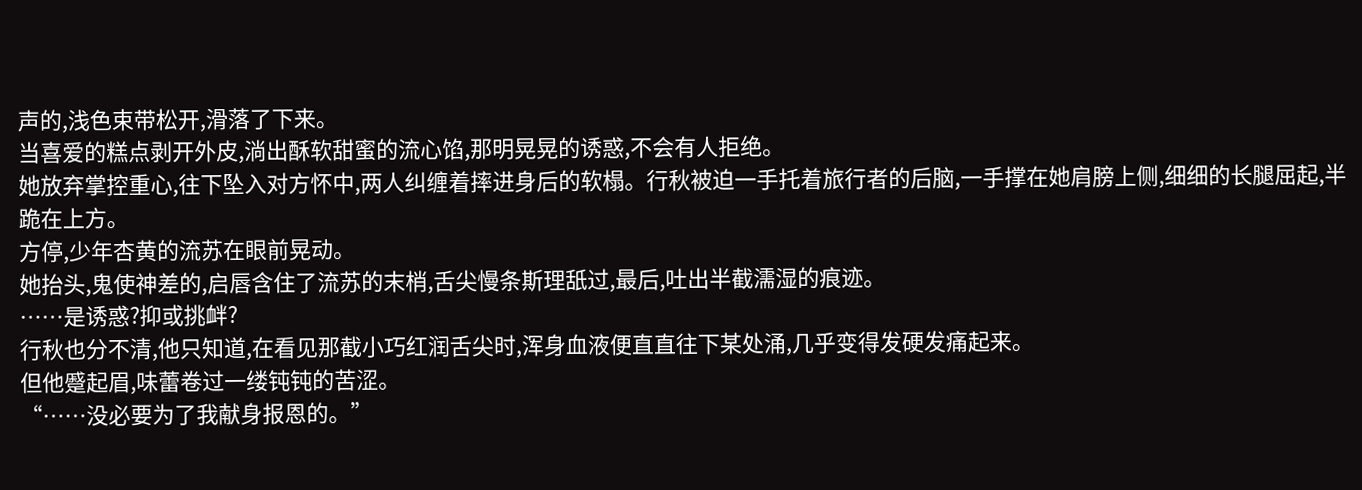声的,浅色束带松开,滑落了下来。
当喜爱的糕点剥开外皮,淌出酥软甜蜜的流心馅,那明晃晃的诱惑,不会有人拒绝。
她放弃掌控重心,往下坠入对方怀中,两人纠缠着摔进身后的软榻。行秋被迫一手托着旅行者的后脑,一手撑在她肩膀上侧,细细的长腿屈起,半跪在上方。
方停,少年杏黄的流苏在眼前晃动。
她抬头,鬼使神差的,启唇含住了流苏的末梢,舌尖慢条斯理舐过,最后,吐出半截濡湿的痕迹。
……是诱惑?抑或挑衅?
行秋也分不清,他只知道,在看见那截小巧红润舌尖时,浑身血液便直直往下某处涌,几乎变得发硬发痛起来。
但他蹙起眉,味蕾卷过一缕钝钝的苦涩。
“……没必要为了我献身报恩的。”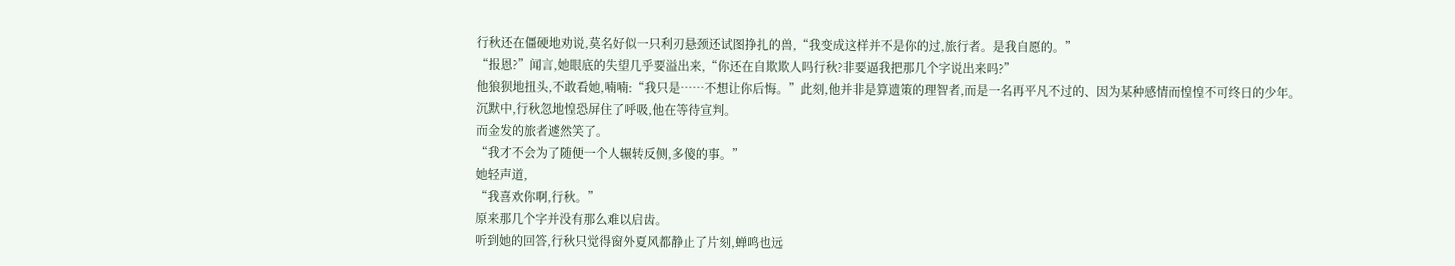行秋还在僵硬地劝说,莫名好似一只利刃悬颈还试图挣扎的兽,“我变成这样并不是你的过,旅行者。是我自愿的。”
“报恩?”闻言,她眼底的失望几乎要溢出来,“你还在自欺欺人吗行秋?非要逼我把那几个字说出来吗?”
他狼狈地扭头,不敢看她,喃喃:“我只是……不想让你后悔。”此刻,他并非是算遗策的理智者,而是一名再平凡不过的、因为某种感情而惶惶不可终日的少年。
沉默中,行秋忽地惶恐屏住了呼吸,他在等待宣判。
而金发的旅者遽然笑了。
“我才不会为了随便一个人辗转反侧,多傻的事。”
她轻声道,
“我喜欢你啊,行秋。”
原来那几个字并没有那么难以启齿。
听到她的回答,行秋只觉得窗外夏风都静止了片刻,蝉鸣也远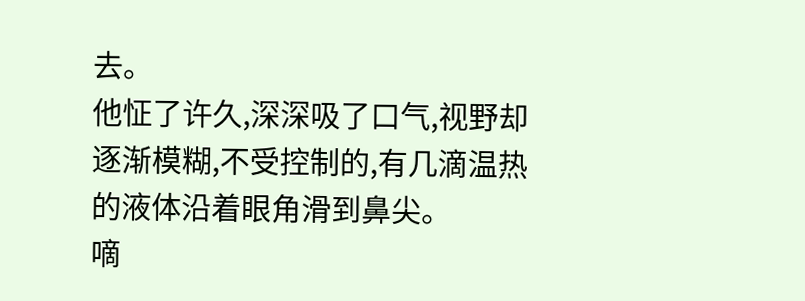去。
他怔了许久,深深吸了口气,视野却逐渐模糊,不受控制的,有几滴温热的液体沿着眼角滑到鼻尖。
嘀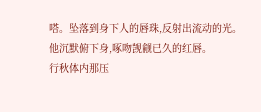嗒。坠落到身下人的唇珠,反射出流动的光。
他沉默俯下身,啄吻觊觎已久的红唇。
行秋体内那压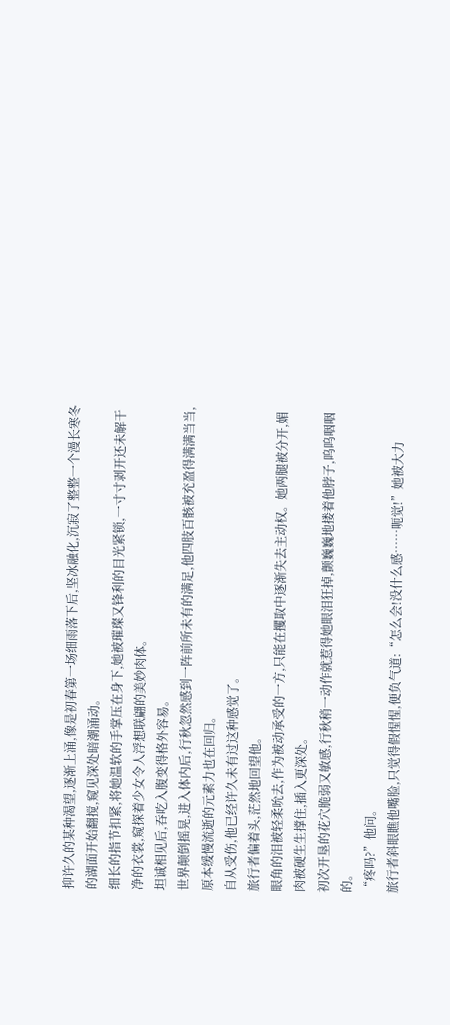抑许久的某种渴望,逐渐上涌,像是初春第一场细雨落下后,坚冰融化,沉寂了整整一个漫长寒冬的湖面开始翻搅,窥见深处暗潮涌动。
细长的指节扣紧,将她温软的手掌压在身下,她被璀璨又锋利的目光紧锁,一寸寸剥开还未解干净的衣裳,窥探着少女令人浮想联翩的美妙肉体。
坦诚相见后,吞吃入腹变得格外容易。
世界颠倒摇晃,进入体内后,行秋忽然感到一阵前所未有的满足,他四肢百骸被充盈得满满当当,原本缓慢流逝的元素力也在回归。
自从受伤,他已经许久未有过这种感觉了。
旅行者偏着头,茫然地回望他。
眼角的泪被轻柔吮去,作为被动承受的一方,只能在攫取中逐渐失去主动权。她两腿被分开,媚肉被硬生生撑住,插入更深处。
初次开垦的花穴脆弱又敏感,行秋稍一动作就惹得她眼泪狂掉,颤巍巍地搂着他脖子,呜呜咽咽的。
“疼吗?”他问。
旅行者斜眼瞧他嘴脸,只觉得假惺惺,便负气道:“怎么会!没什么感……呃觉!”她被大力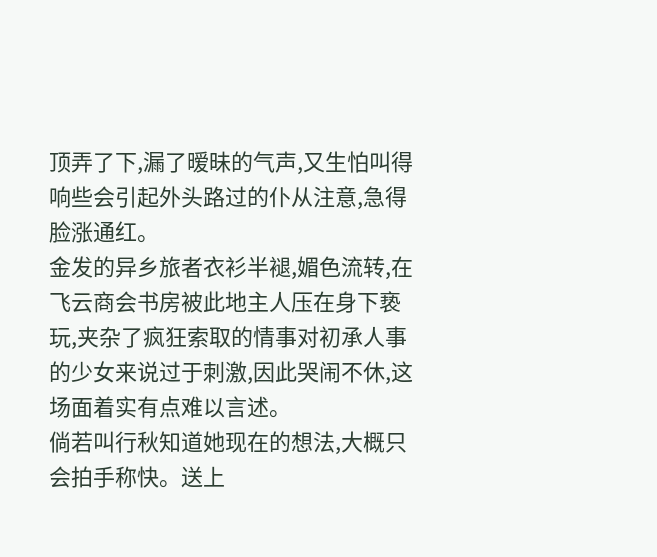顶弄了下,漏了暧昧的气声,又生怕叫得响些会引起外头路过的仆从注意,急得脸涨通红。
金发的异乡旅者衣衫半褪,媚色流转,在飞云商会书房被此地主人压在身下亵玩,夹杂了疯狂索取的情事对初承人事的少女来说过于刺激,因此哭闹不休,这场面着实有点难以言述。
倘若叫行秋知道她现在的想法,大概只会拍手称快。送上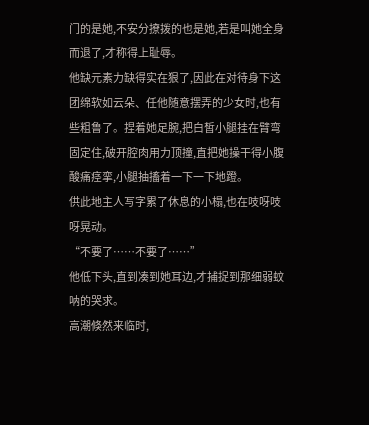门的是她,不安分撩拨的也是她,若是叫她全身而退了,才称得上耻辱。
他缺元素力缺得实在狠了,因此在对待身下这团绵软如云朵、任他随意摆弄的少女时,也有些粗鲁了。捏着她足腕,把白皙小腿挂在臂弯固定住,破开腔肉用力顶撞,直把她操干得小腹酸痛痉挛,小腿抽搐着一下一下地蹬。
供此地主人写字累了休息的小榻,也在吱呀吱呀晃动。
“不要了……不要了……”
他低下头,直到凑到她耳边,才捕捉到那细弱蚊呐的哭求。
高潮倏然来临时,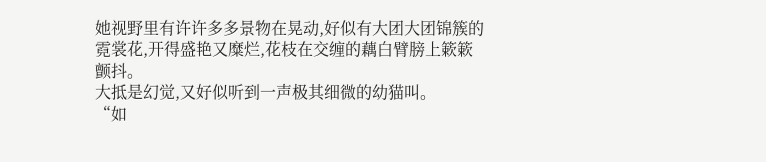她视野里有许许多多景物在晃动,好似有大团大团锦簇的霓裳花,开得盛艳又糜烂,花枝在交缠的藕白臂膀上簌簌颤抖。
大抵是幻觉,又好似听到一声极其细微的幼猫叫。
“如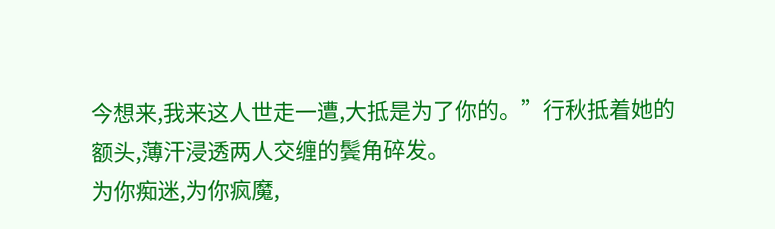今想来,我来这人世走一遭,大抵是为了你的。”行秋抵着她的额头,薄汗浸透两人交缠的鬓角碎发。
为你痴迷,为你疯魔,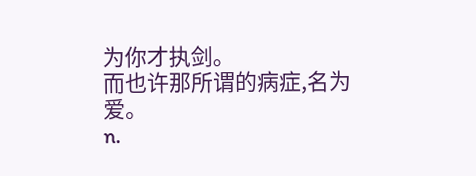为你才执剑。
而也许那所谓的病症,名为爱。
n.